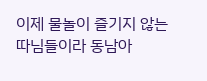이제 물놀이 즐기지 않는 따님들이라 동남아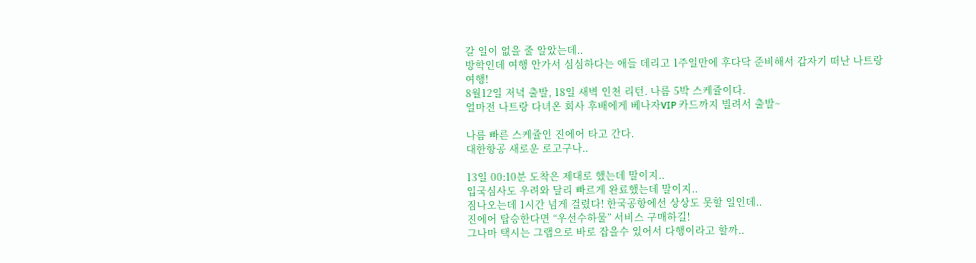갈 일이 없을 줄 알았는데..
방학인데 여행 안가서 심심하다는 애들 데리고 1주일만에 후다닥 준비해서 갑자기 떠난 나트랑 여행!
8월12일 저녁 출발, 18일 새벽 인천 리턴. 나름 5박 스케쥴이다.
얼마전 나트랑 다녀온 회사 후배에게 베나자VIP 카드까지 빌려서 출발~

나름 빠른 스케쥴인 진에어 타고 간다.
대한항공 새로운 로고구나..

13일 00:10분 도착은 제대로 했는데 말이지..
입국심사도 우려와 달리 빠르게 완료했는데 말이지..
짐나오는데 1시간 넘게 걸렸다! 한국공항에선 상상도 못할 일인데..
진에어 탑승한다면 “우선수하물” 서비스 구매하길!
그나마 택시는 그랩으로 바로 잡을수 있어서 다행이라고 할까..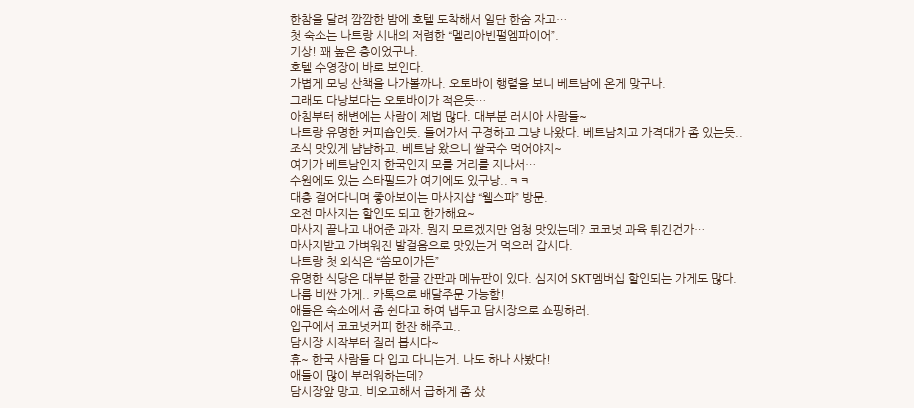한참을 달려 깜깜한 밤에 호텔 도착해서 일단 한숨 자고…
첫 숙소는 나트랑 시내의 저렴한 “멜리아빈펄엠파이어”.
기상! 꽤 높은 층이었구나.
호텔 수영장이 바로 보인다.
가볍게 모닝 산책을 나가볼까나. 오토바이 행렬을 보니 베트남에 온게 맞구나.
그래도 다낭보다는 오토바이가 적은듯…
아침부터 해변에는 사람이 제법 많다. 대부분 러시아 사람들~
나트랑 유명한 커피숍인듯. 들어가서 구경하고 그냥 나왔다. 베트남치고 가격대가 좀 있는듯..
조식 맛있게 냠냠하고. 베트남 왔으니 쌀국수 먹어야지~
여기가 베트남인지 한국인지 모를 거리를 지나서…
수원에도 있는 스타필드가 여기에도 있구낭..ㅋㅋ
대충 걸어다니며 좋아보이는 마사지샵 “웰스파” 방문.
오전 마사지는 할인도 되고 한가해요~
마사지 끝나고 내어준 과자. 뭔지 모르겠지만 엄청 맛있는데? 코코넛 과육 튀긴건가…
마사지받고 가벼워진 발걸음으로 맛있는거 먹으러 갑시다.
나트랑 첫 외식은 “씀모이가든”
유명한 식당은 대부분 한글 간판과 메뉴판이 있다. 심지어 SKT멤버십 할인되는 가게도 많다.
나름 비싼 가게.. 카톡으로 배달주문 가능함!
애들은 숙소에서 좀 쉰다고 하여 냅두고 담시장으로 쇼핑하러.
입구에서 코코넛커피 한잔 해주고..
담시장 시작부터 질러 봅시다~
휴~ 한국 사람들 다 입고 다니는거. 나도 하나 사봤다!
애들이 많이 부러워하는데?
담시장앞 망고. 비오고해서 급하게 좀 샀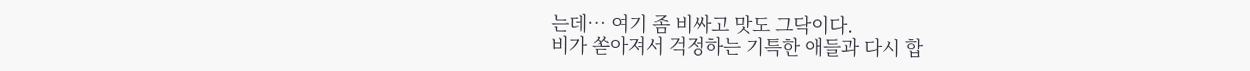는데… 여기 좀 비싸고 맛도 그닥이다.
비가 쏟아져서 걱정하는 기특한 애들과 다시 합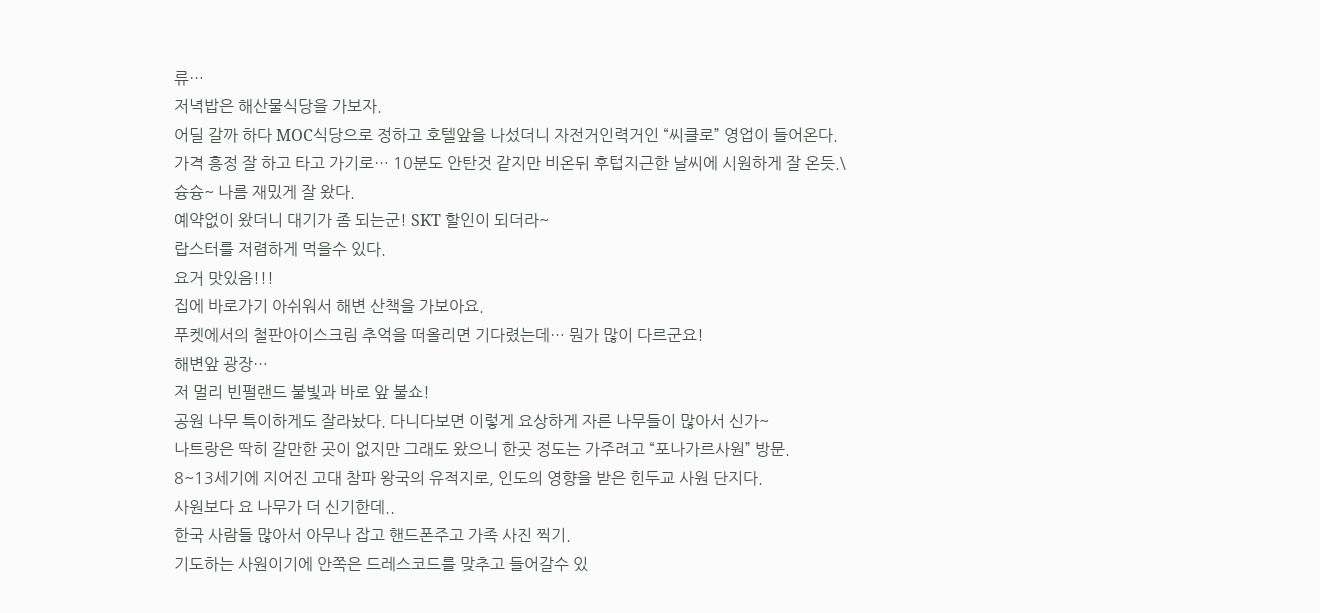류…
저녁밥은 해산물식당을 가보자.
어딜 갈까 하다 MOC식당으로 정하고 호텔앞을 나섰더니 자전거인력거인 “씨클로” 영업이 들어온다.
가격 흥정 잘 하고 타고 가기로… 10분도 안탄것 같지만 비온뒤 후텁지근한 날씨에 시원하게 잘 온듯.\
슝슝~ 나름 재밌게 잘 왔다.
예약없이 왔더니 대기가 좀 되는군! SKT 할인이 되더라~
랍스터를 저렴하게 먹을수 있다.
요거 맛있음!!!
집에 바로가기 아쉬워서 해변 산책을 가보아요.
푸켓에서의 철판아이스크림 추억을 떠올리면 기다렸는데… 뭔가 많이 다르군요!
해변앞 광장…
저 멀리 빈펄랜드 불빛과 바로 앞 불쇼!
공원 나무 특이하게도 잘라놨다. 다니다보면 이렇게 요상하게 자른 나무들이 많아서 신가~
나트랑은 딱히 갈만한 곳이 없지만 그래도 왔으니 한곳 정도는 가주려고 “포나가르사원” 방문.
8~13세기에 지어진 고대 참파 왕국의 유적지로, 인도의 영향을 받은 힌두교 사원 단지다.
사원보다 요 나무가 더 신기한데..
한국 사람들 많아서 아무나 잡고 핸드폰주고 가족 사진 찍기.
기도하는 사원이기에 안쪽은 드레스코드를 맞추고 들어갈수 있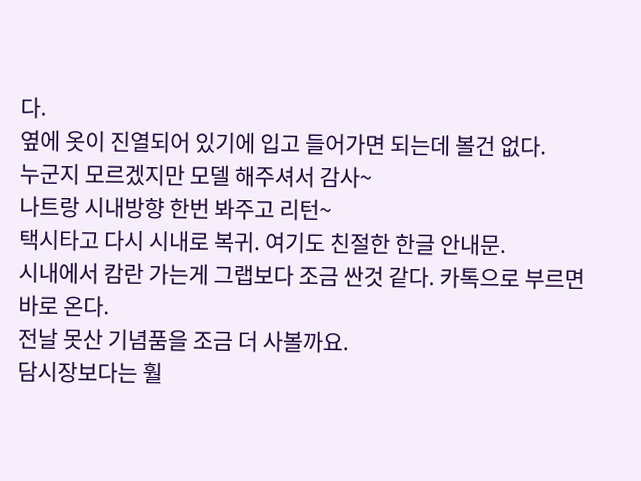다.
옆에 옷이 진열되어 있기에 입고 들어가면 되는데 볼건 없다.
누군지 모르겠지만 모델 해주셔서 감사~
나트랑 시내방향 한번 봐주고 리턴~
택시타고 다시 시내로 복귀. 여기도 친절한 한글 안내문.
시내에서 캄란 가는게 그랩보다 조금 싼것 같다. 카톡으로 부르면 바로 온다.
전날 못산 기념품을 조금 더 사볼까요.
담시장보다는 훨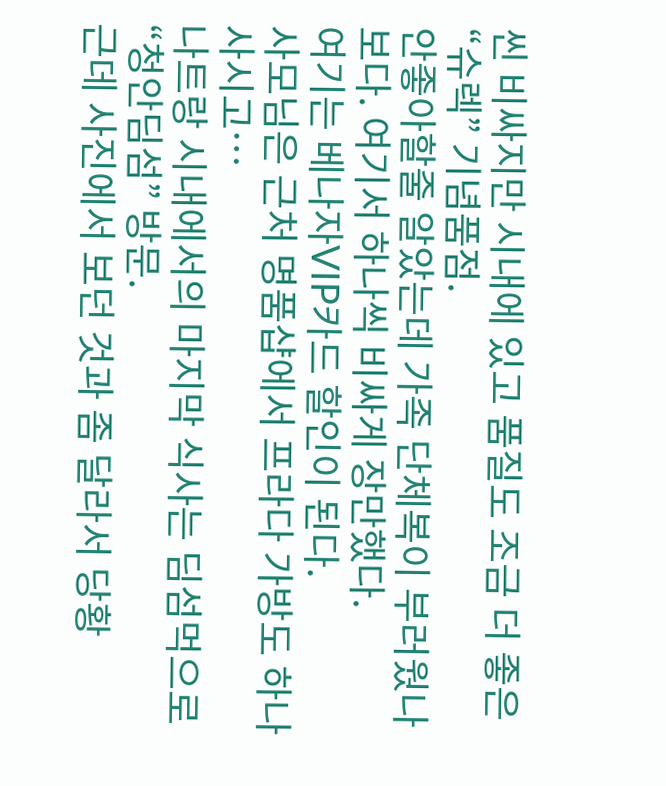씬 비싸지만 시내에 있고 품질도 조금 더 좋은 “슈렉” 기념품점.
안좋아할줄 알았는데 가족 단체복이 부러웠나보다. 여기서 하나씩 비싸게 장만했다.
여기는 베나자VIP카드 할인이 된다.
사모님은 근처 명품샵에서 프라다 가방도 하나 사시고…
나트랑 시내에서의 마지막 식사는 딤섬먹으로 “청안딤섬” 방문.
근데 사진에서 보던 것과 좀 달라서 당황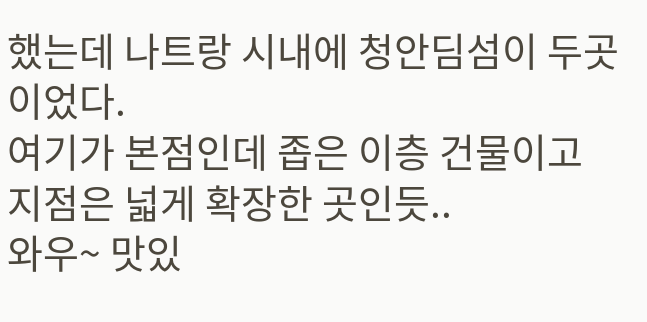했는데 나트랑 시내에 청안딤섬이 두곳이었다.
여기가 본점인데 좁은 이층 건물이고 지점은 넓게 확장한 곳인듯..
와우~ 맛있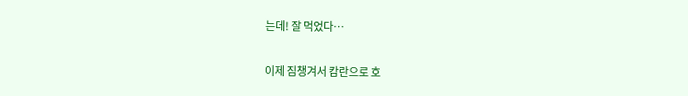는데! 잘 먹었다…

이제 짐챙겨서 캄란으로 호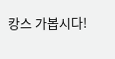캉스 가봅시다!